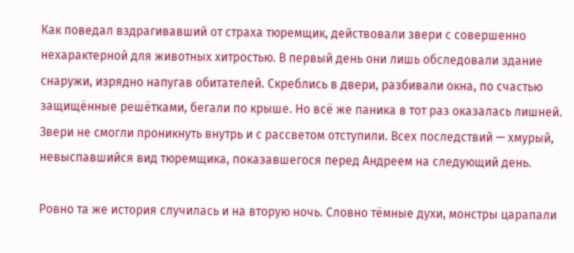Как поведал вздрагивавший от страха тюремщик, действовали звери с совершенно нехарактерной для животных хитростью. В первый день они лишь обследовали здание снаружи, изрядно напугав обитателей. Скреблись в двери, разбивали окна, по счастью защищённые решётками, бегали по крыше. Но всё же паника в тот раз оказалась лишней. Звери не смогли проникнуть внутрь и с рассветом отступили. Всех последствий — хмурый, невыспавшийся вид тюремщика, показавшегося перед Андреем на следующий день.

Ровно та же история случилась и на вторую ночь. Словно тёмные духи, монстры царапали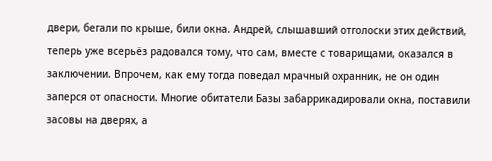двери, бегали по крыше, били окна. Андрей, слышавший отголоски этих действий, теперь уже всерьёз радовался тому, что сам, вместе с товарищами, оказался в заключении. Впрочем, как ему тогда поведал мрачный охранник, не он один заперся от опасности. Многие обитатели Базы забаррикадировали окна, поставили засовы на дверях, а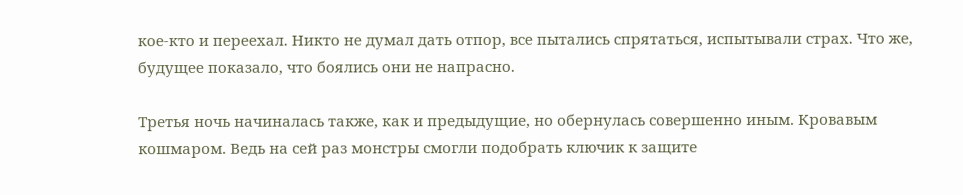кое-кто и переехал. Никто не думал дать отпор, все пытались спрятаться, испытывали страх. Что же, будущее показало, что боялись они не напрасно.

Третья ночь начиналась также, как и предыдущие, но обернулась совершенно иным. Кровавым кошмаром. Ведь на сей раз монстры смогли подобрать ключик к защите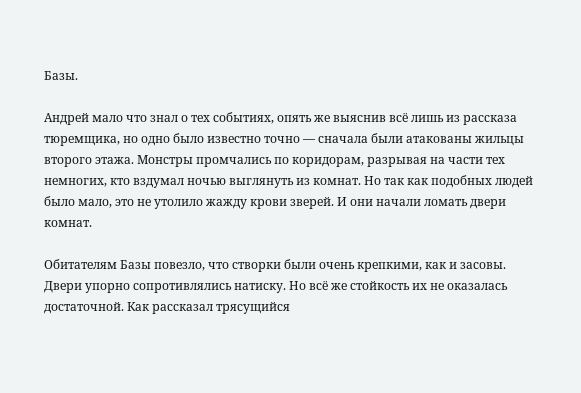Базы.

Андрей мало что знал о тех событиях, опять же выяснив всё лишь из рассказа тюремщика, но одно было известно точно — сначала были атакованы жильцы второго этажа. Монстры промчались по коридорам, разрывая на части тех немногих, кто вздумал ночью выглянуть из комнат. Но так как подобных людей было мало, это не утолило жажду крови зверей. И они начали ломать двери комнат.

Обитателям Базы повезло, что створки были очень крепкими, как и засовы. Двери упорно сопротивлялись натиску. Но всё же стойкость их не оказалась достаточной. Как рассказал трясущийся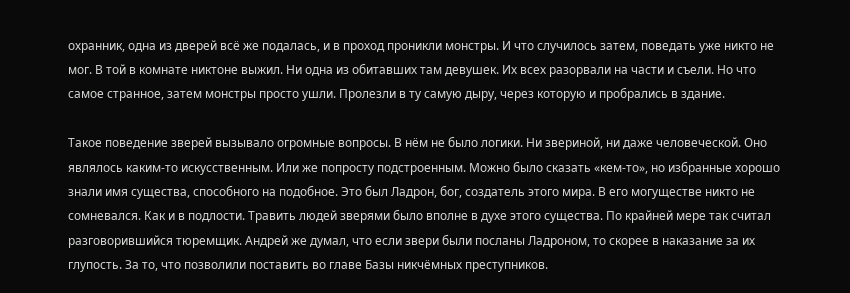охранник, одна из дверей всё же подалась, и в проход проникли монстры. И что случилось затем, поведать уже никто не мог. В той в комнате никтоне выжил. Ни одна из обитавших там девушек. Их всех разорвали на части и съели. Но что самое странное, затем монстры просто ушли. Пролезли в ту самую дыру, через которую и пробрались в здание.

Такое поведение зверей вызывало огромные вопросы. В нём не было логики. Ни звериной, ни даже человеческой. Оно являлось каким-то искусственным. Или же попросту подстроенным. Можно было сказать «кем-то», но избранные хорошо знали имя существа, способного на подобное. Это был Ладрон, бог, создатель этого мира. В его могуществе никто не сомневался. Как и в подлости. Травить людей зверями было вполне в духе этого существа. По крайней мере так считал разговорившийся тюремщик. Андрей же думал, что если звери были посланы Ладроном, то скорее в наказание за их глупость. За то, что позволили поставить во главе Базы никчёмных преступников.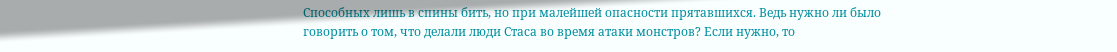Способных лишь в спины бить, но при малейшей опасности прятавшихся. Ведь нужно ли было говорить о том, что делали люди Стаса во время атаки монстров? Если нужно, то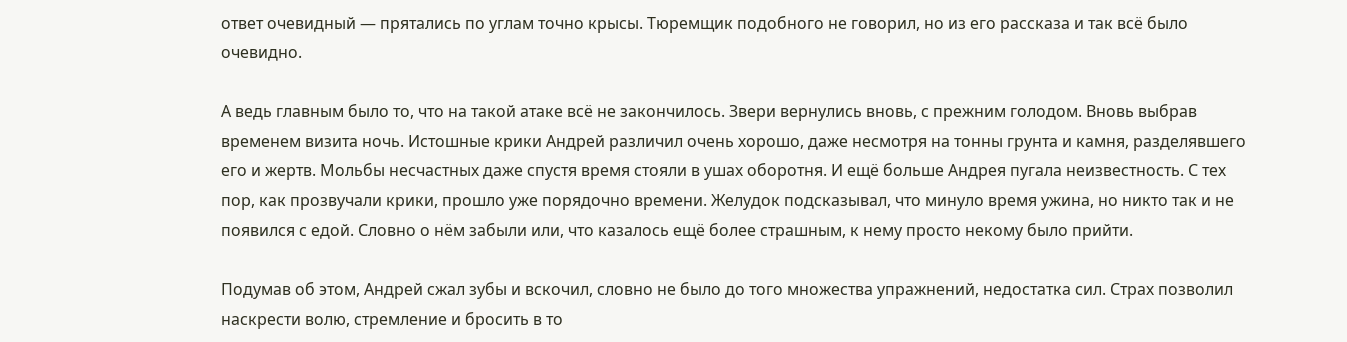ответ очевидный — прятались по углам точно крысы. Тюремщик подобного не говорил, но из его рассказа и так всё было очевидно.

А ведь главным было то, что на такой атаке всё не закончилось. Звери вернулись вновь, с прежним голодом. Вновь выбрав временем визита ночь. Истошные крики Андрей различил очень хорошо, даже несмотря на тонны грунта и камня, разделявшего его и жертв. Мольбы несчастных даже спустя время стояли в ушах оборотня. И ещё больше Андрея пугала неизвестность. С тех пор, как прозвучали крики, прошло уже порядочно времени. Желудок подсказывал, что минуло время ужина, но никто так и не появился с едой. Словно о нём забыли или, что казалось ещё более страшным, к нему просто некому было прийти.

Подумав об этом, Андрей сжал зубы и вскочил, словно не было до того множества упражнений, недостатка сил. Страх позволил наскрести волю, стремление и бросить в то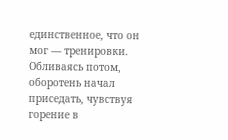единственное, что он мог — тренировки. Обливаясь потом, оборотень начал приседать, чувствуя горение в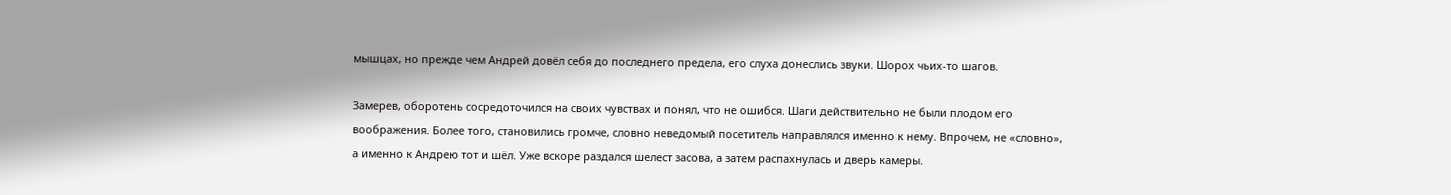мышцах, но прежде чем Андрей довёл себя до последнего предела, его слуха донеслись звуки. Шорох чьих-то шагов.

Замерев, оборотень сосредоточился на своих чувствах и понял, что не ошибся. Шаги действительно не были плодом его воображения. Более того, становились громче, словно неведомый посетитель направлялся именно к нему. Впрочем, не «словно», а именно к Андрею тот и шёл. Уже вскоре раздался шелест засова, а затем распахнулась и дверь камеры.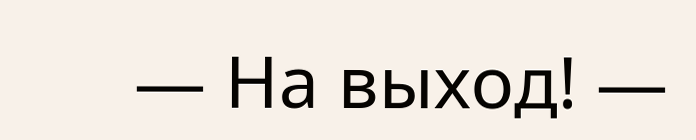— На выход! —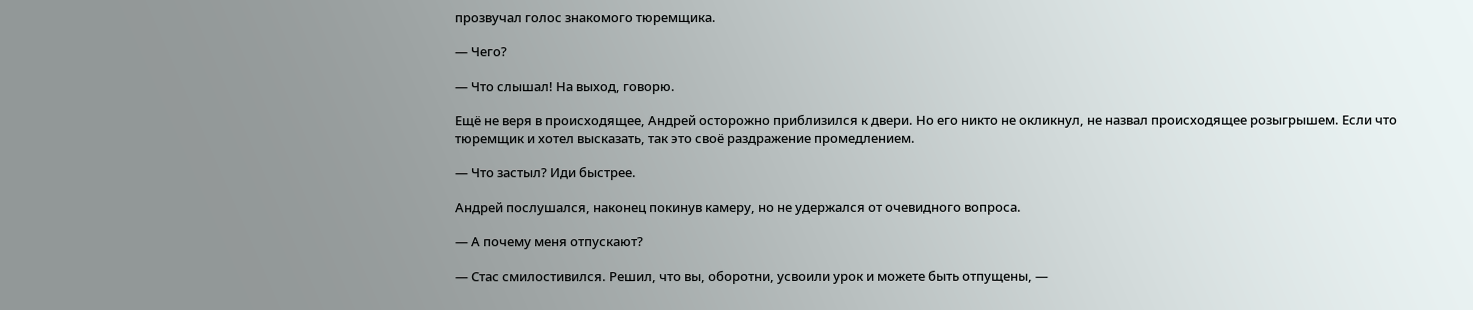прозвучал голос знакомого тюремщика.

— Чего?

— Что слышал! На выход, говорю.

Ещё не веря в происходящее, Андрей осторожно приблизился к двери. Но его никто не окликнул, не назвал происходящее розыгрышем. Если что тюремщик и хотел высказать, так это своё раздражение промедлением.

— Что застыл? Иди быстрее.

Андрей послушался, наконец покинув камеру, но не удержался от очевидного вопроса.

— А почему меня отпускают?

— Стас смилостивился. Решил, что вы, оборотни, усвоили урок и можете быть отпущены, —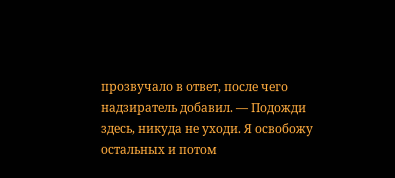прозвучало в ответ, после чего надзиратель добавил. — Подожди здесь, никуда не уходи. Я освобожу остальных и потом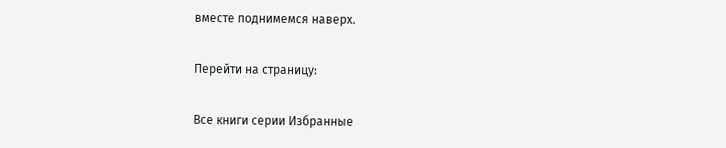вместе поднимемся наверх.

Перейти на страницу:

Все книги серии Избранные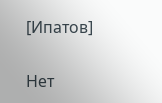[Ипатов]

Нет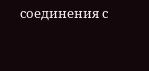соединения с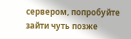сервером, попробуйте зайти чуть позже